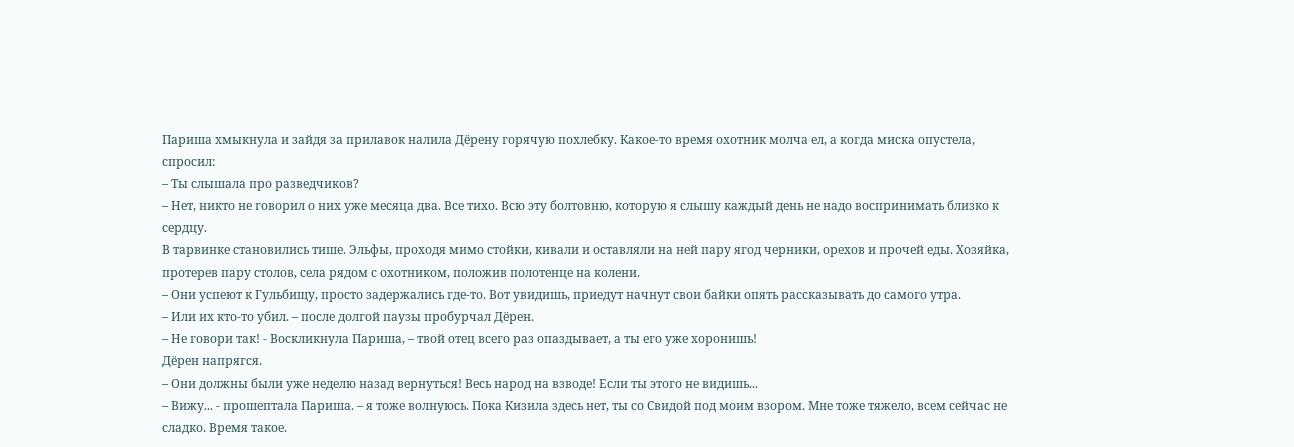Париша хмыкнула и зайдя за прилавок налила Дёрену горячую похлебку. Какое-то время охотник молча ел, а когда миска опустела, спросил:
– Ты слышала про разведчиков?
– Нет, никто не говорил о них уже месяца два. Все тихо. Всю эту болтовню, которую я слышу каждый день не надо воспринимать близко к сердцу.
В тарвинке становились тише. Эльфы, проходя мимо стойки, кивали и оставляли на ней пару ягод черники, орехов и прочей еды. Хозяйка, протерев пару столов, села рядом с охотником, положив полотенце на колени.
– Они успеют к Гульбищу, просто задержались где-то. Вот увидишь, приедут начнут свои байки опять рассказывать до самого утра.
– Или их кто-то убил. – после долгой паузы пробурчал Дёрен.
– Не говори так! - Воскликнула Париша, – твой отец всего раз опаздывает, а ты его уже хоронишь!
Дёрен напрягся.
– Они должны были уже неделю назад вернуться! Весь народ на взводе! Если ты этого не видишь...
– Вижу... - прошептала Париша. – я тоже волнуюсь. Пока Кизила здесь нет, ты со Свидой под моим взором. Мне тоже тяжело, всем сейчас не сладко. Время такое.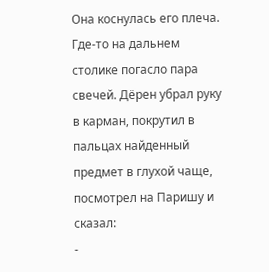Она коснулась его плеча. Где-то на дальнем столике погасло пара свечей. Дёрен убрал руку в карман, покрутил в пальцах найденный предмет в глухой чаще, посмотрел на Паришу и сказал:
-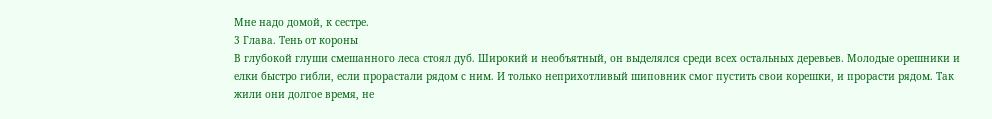Мне надо домой, к сестре.
3 Глава. Тень от короны
В глубокой глуши смешанного леса стоял дуб. Широкий и необъятный, он выделялся среди всех остальных деревьев. Молодые орешники и елки быстро гибли, если прорастали рядом с ним. И только неприхотливый шиповник смог пустить свои корешки, и прорасти рядом. Так жили они долгое время, не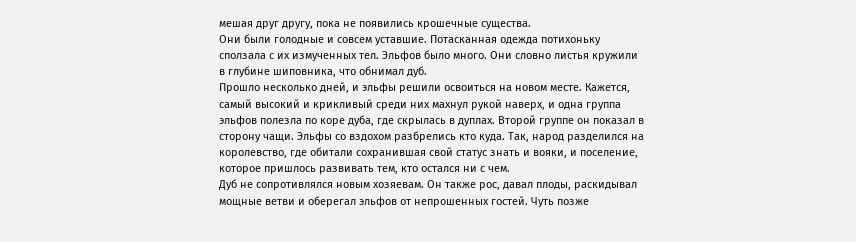мешая друг другу, пока не появились крошечные существа.
Они были голодные и совсем уставшие. Потасканная одежда потихоньку сползала с их измученных тел. Эльфов было много. Они словно листья кружили в глубине шиповника, что обнимал дуб.
Прошло несколько дней, и эльфы решили освоиться на новом месте. Кажется, самый высокий и крикливый среди них махнул рукой наверх, и одна группа эльфов полезла по коре дуба, где скрылась в дуплах. Второй группе он показал в сторону чащи. Эльфы со вздохом разбрелись кто куда. Так, народ разделился на королевство, где обитали сохранившая свой статус знать и вояки, и поселение, которое пришлось развивать тем, кто остался ни с чем.
Дуб не сопротивлялся новым хозяевам. Он также рос, давал плоды, раскидывал мощные ветви и оберегал эльфов от непрошенных гостей. Чуть позже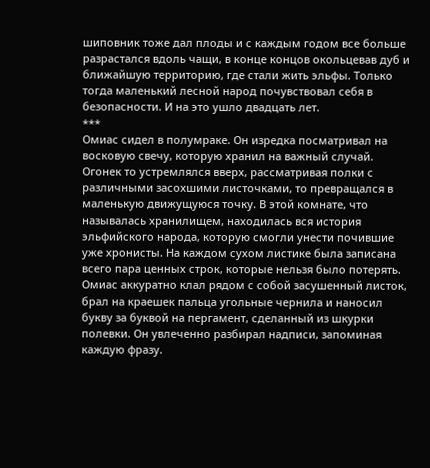шиповник тоже дал плоды и с каждым годом все больше разрастался вдоль чащи, в конце концов окольцевав дуб и ближайшую территорию, где стали жить эльфы. Только тогда маленький лесной народ почувствовал себя в безопасности. И на это ушло двадцать лет.
***
Омиас сидел в полумраке. Он изредка посматривал на восковую свечу, которую хранил на важный случай. Огонек то устремлялся вверх, рассматривая полки с различными засохшими листочками, то превращался в маленькую движущуюся точку. В этой комнате, что называлась хранилищем, находилась вся история эльфийского народа, которую смогли унести почившие уже хронисты. На каждом сухом листике была записана всего пара ценных строк, которые нельзя было потерять. Омиас аккуратно клал рядом с собой засушенный листок, брал на краешек пальца угольные чернила и наносил букву за буквой на пергамент, сделанный из шкурки полевки. Он увлеченно разбирал надписи, запоминая каждую фразу.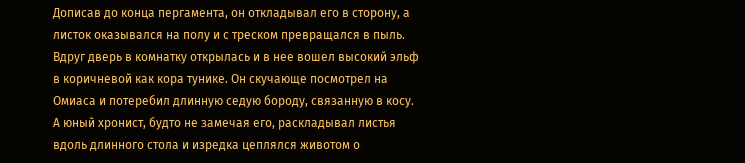Дописав до конца пергамента, он откладывал его в сторону, а листок оказывался на полу и с треском превращался в пыль. Вдруг дверь в комнатку открылась и в нее вошел высокий эльф в коричневой как кора тунике. Он скучающе посмотрел на Омиаса и потеребил длинную седую бороду, связанную в косу. А юный хронист, будто не замечая его, раскладывал листья вдоль длинного стола и изредка цеплялся животом о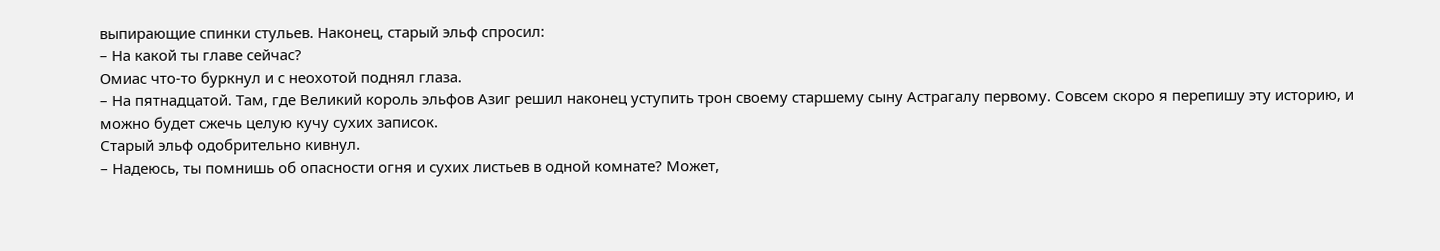выпирающие спинки стульев. Наконец, старый эльф спросил:
– На какой ты главе сейчас?
Омиас что-то буркнул и с неохотой поднял глаза.
– На пятнадцатой. Там, где Великий король эльфов Азиг решил наконец уступить трон своему старшему сыну Астрагалу первому. Совсем скоро я перепишу эту историю, и можно будет сжечь целую кучу сухих записок.
Старый эльф одобрительно кивнул.
– Надеюсь, ты помнишь об опасности огня и сухих листьев в одной комнате? Может,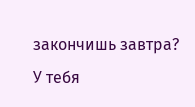закончишь завтра? У тебя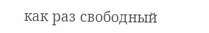как раз свободный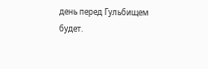день перед Гульбищем будет.